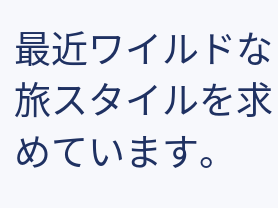最近ワイルドな旅スタイルを求めています。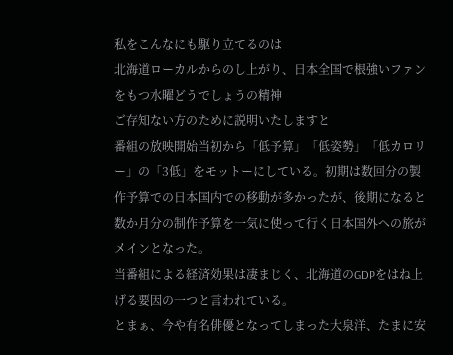私をこんなにも駆り立てるのは
北海道ローカルからのし上がり、日本全国で根強いファンをもつ水曜どうでしょうの精神
ご存知ない方のために説明いたしますと
番組の放映開始当初から「低予算」「低姿勢」「低カロリー」の「3低」をモットーにしている。初期は数回分の製作予算での日本国内での移動が多かったが、後期になると数か月分の制作予算を一気に使って行く日本国外への旅がメインとなった。
当番組による経済効果は凄まじく、北海道のGDPをはね上げる要因の一つと言われている。
とまぁ、今や有名俳優となってしまった大泉洋、たまに安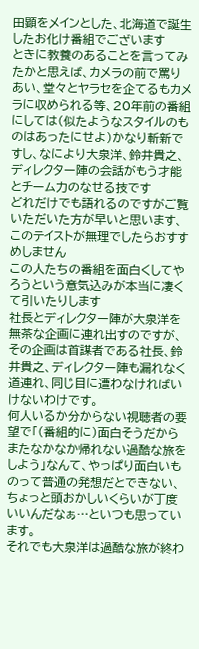田顕をメインとした、北海道で誕生したお化け番組でございます
ときに教養のあることを言ってみたかと思えば、カメラの前で罵りあい、堂々とヤラセを企てるもカメラに収められる等、20年前の番組にしては(似たようなスタイルのものはあったにせよ)かなり斬新ですし、なにより大泉洋、鈴井貴之、ディレクター陣の会話がもう才能とチーム力のなせる技です
どれだけでも語れるのですがご覧いただいた方が早いと思います、このテイストが無理でしたらおすすめしません
この人たちの番組を面白くしてやろうという意気込みが本当に凄くて引いたりします
社長とディレクター陣が大泉洋を無茶な企画に連れ出すのですが、その企画は首謀者である社長、鈴井貴之、ディレクター陣も漏れなく道連れ、同じ目に遭わなければいけないわけです。
何人いるか分からない視聴者の要望で「(番組的に)面白そうだからまたなかなか帰れない過酷な旅をしよう」なんて、やっぱり面白いものって普通の発想だとできない、ちょっと頭おかしいくらいが丁度いいんだなぁ…といつも思っています。
それでも大泉洋は過酷な旅が終わ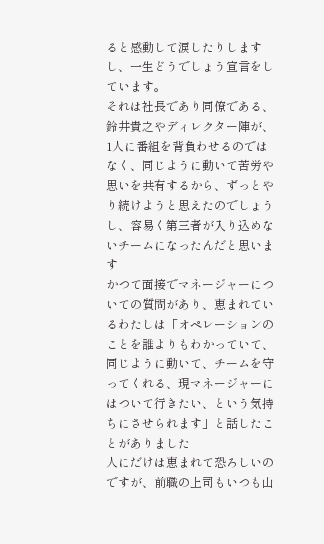ると感動して涙したりしますし、一生どうでしょう宣言をしています。
それは社長であり同僚である、鈴井貴之やディレクター陣が、1人に番組を背負わせるのではなく、同じように動いて苦労や思いを共有するから、ずっとやり続けようと思えたのでしょうし、容易く第三者が入り込めないチームになったんだと思います
かつて面接でマネージャーについての質問があり、恵まれているわたしは「オペレーションのことを誰よりもわかっていて、同じように動いて、チームを守ってくれる、現マネージャーにはついて行きたい、という気持ちにさせられます」と話したことがありました
人にだけは恵まれて恐ろしいのですが、前職の上司もいつも山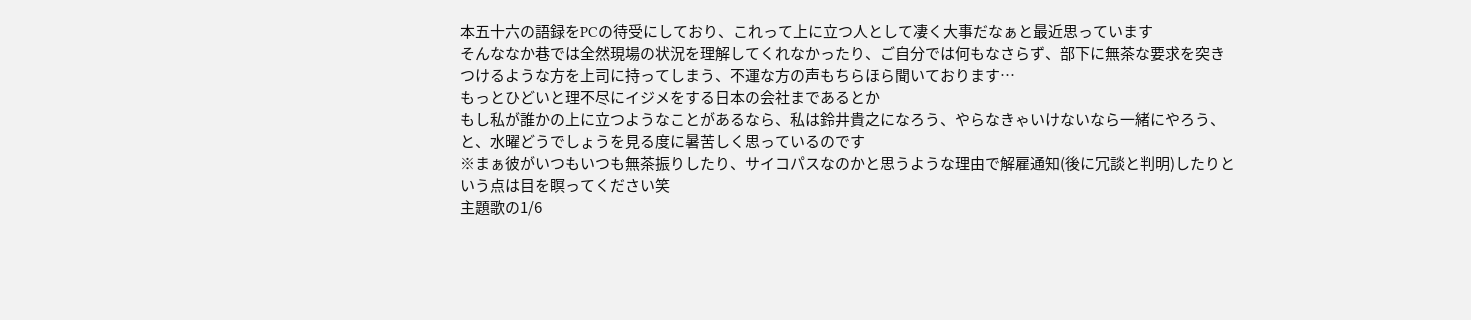本五十六の語録をPCの待受にしており、これって上に立つ人として凄く大事だなぁと最近思っています
そんななか巷では全然現場の状況を理解してくれなかったり、ご自分では何もなさらず、部下に無茶な要求を突きつけるような方を上司に持ってしまう、不運な方の声もちらほら聞いております…
もっとひどいと理不尽にイジメをする日本の会社まであるとか
もし私が誰かの上に立つようなことがあるなら、私は鈴井貴之になろう、やらなきゃいけないなら一緒にやろう、と、水曜どうでしょうを見る度に暑苦しく思っているのです
※まぁ彼がいつもいつも無茶振りしたり、サイコパスなのかと思うような理由で解雇通知(後に冗談と判明)したりという点は目を瞑ってください笑
主題歌の1/6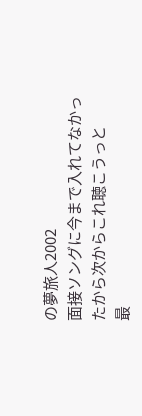の夢旅人2002
面接ソングに今まで入れてなかったから次からこれ聴こうっと
最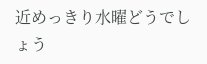近めっきり水曜どうでしょう